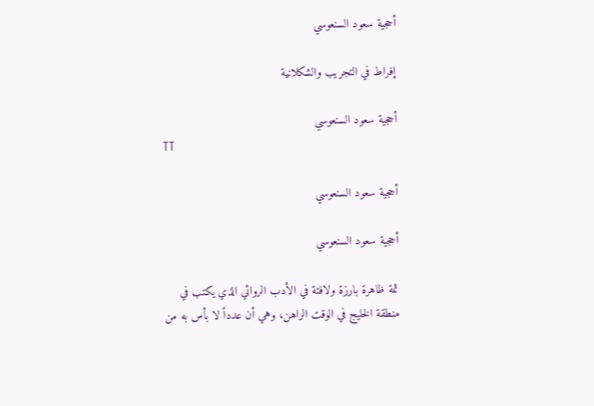أحجية سعود السنعوسي

إفراط في التجريب والشكلانية

أحجية سعود السنعوسي
TT

أحجية سعود السنعوسي

أحجية سعود السنعوسي

ثمة ظاهرة بارزة ولافتة في الأدب الروائي الذي يكتب في منطقة الخليج في الوقت الراهن، وهي أن عدداً لا بأس به من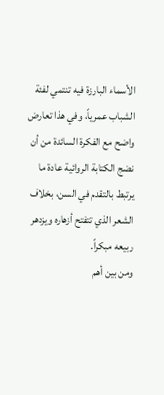الأسماء البارزة فيه تنتمي لفئة الشباب عمرياً، وفي هذا تعارض واضح مع الفكرة السائدة من أن نضج الكتابة الروائية عادة ما يرتبط بالتقدم في السن، بخلاف الشعر الذي تتفتح أزهاره ويزدهر ربيعه مبكراً.
ومن بين أهم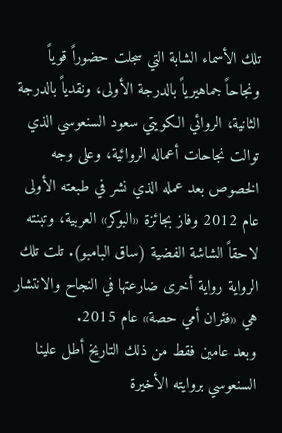تلك الأسماء الشابة التي سجلت حضوراً قوياً ونجاحاً جماهيرياً بالدرجة الأولى، ونقدياً بالدرجة الثانية، الروائي الكويتي سعود السنعوسي الذي توالت نجاحات أعماله الروائية، وعلى وجه الخصوص بعد عمله الذي نشر في طبعته الأولى عام 2012 وفاز بجائزة «البوكر» العربية، وتبنته لاحقاً الشاشة الفضية (ساق البامبو). تلت تلك الرواية رواية أخرى ضارعتها في النجاح والانتشار هي «فئران أمي حصة» عام 2015.
وبعد عامين فقط من ذلك التاريخ أطل علينا السنعوسي بروايته الأخيرة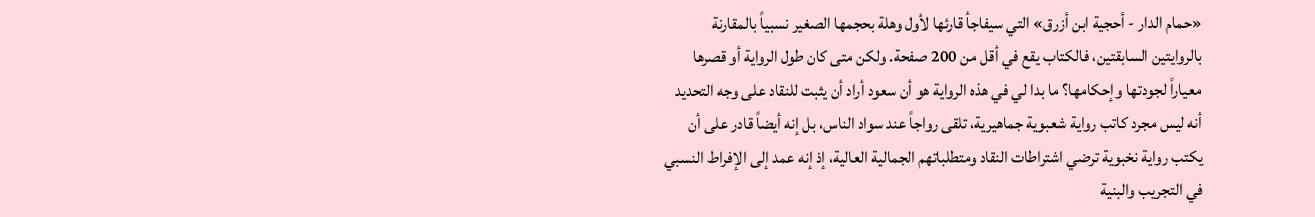«حمام الدار - أحجية ابن أزرق» التي سيفاجأ قارئها لأول وهلة بحجمها الصغير نسبياً بالمقارنة بالروايتين السابقتين، فالكتاب يقع في أقل من 200 صفحة. ولكن متى كان طول الرواية أو قصرها معياراً لجودتها وإحكامها؟ ما بدا لي في هذه الرواية هو أن سعود أراد أن يثبت للنقاد على وجه التحديد أنه ليس مجرد كاتب رواية شعبوية جماهيرية، تلقى رواجاً عند سواد الناس، بل إنه أيضاً قادر على أن يكتب رواية نخبوية ترضي اشتراطات النقاد ومتطلباتهم الجمالية العالية، إذ إنه عمد إلى الإفراط النسبي في التجريب والبنية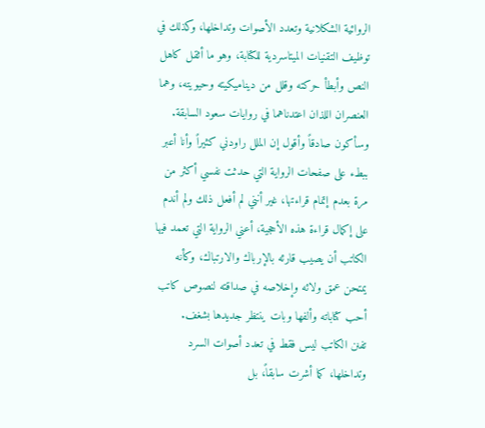الروائية الشكلانية وتعدد الأصوات وتداخلها، وكذلك في توظيف التقنيات الميتاسردية للكتابة، وهو ما أثقل كاهل النص وأبطأ حركته وقلل من ديناميكيته وحيويته، وهما العنصران اللذان اعتدناهما في روايات سعود السابقة.
وسأكون صادقاً وأقول إن الملل راودني كثيراً وأنا أعبر ببطء على صفحات الرواية التي حدثت نفسي أكثر من مرة بعدم إتمام قراءتها، غير أنني لم أفعل ذلك ولم أندم على إكمال قراءة هذه الأحجية، أعني الرواية التي تعمد فيها الكاتب أن يصيب قارئه بالإرباك والارتباك، وكأنه يمتحن عمق ولائه وإخلاصه في صداقته لنصوص كاتب أحب كتاباته وألفها وبات ينتظر جديدها بشغف.
تفنن الكاتب ليس فقط في تعدد أصوات السرد وتداخلها، كما أشرت سابقاً، بل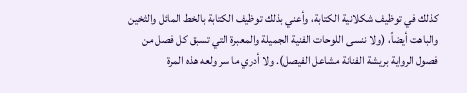كذلك في توظيف شكلانية الكتابة، وأعني بذلك توظيف الكتابة بالخط المائل والثخين والباهت أيضاً، (ولا ننسى اللوحات الفنية الجميلة والمعبرة التي تسبق كل فصل من فصول الرواية بريشة الفنانة مشاعل الفيصل). ولا أدري ما سر ولعه هذه المرة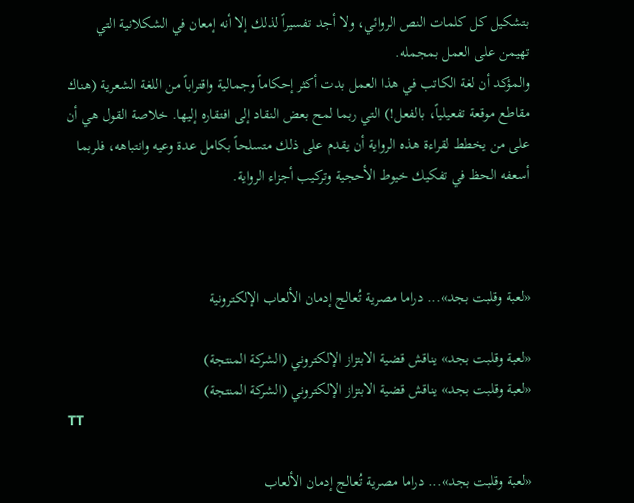بتشكيل كل كلمات النص الروائي، ولا أجد تفسيراً لذلك إلا أنه إمعان في الشكلانية التي تهيمن على العمل بمجمله.
والمؤكد أن لغة الكاتب في هذا العمل بدت أكثر إحكاماً وجمالية واقتراباً من اللغة الشعرية (هناك مقاطع موقعة تفعيلياً، بالفعل!) التي ربما لمح بعض النقاد إلى افتقاره إليها. خلاصة القول هي أن على من يخطط لقراءة هذه الرواية أن يقدم على ذلك متسلحاً بكامل عدة وعيه وانتباهه، فلربما أسعفه الحظ في تفكيك خيوط الأحجية وتركيب أجزاء الرواية.



«لعبة وقلبت بجد»... دراما مصرية تُعالج إدمان الألعاب الإلكترونية

«لعبة وقلبت بجد» يناقش قضية الابتزاز الإلكتروني (الشركة المنتجة)
«لعبة وقلبت بجد» يناقش قضية الابتزاز الإلكتروني (الشركة المنتجة)
TT

«لعبة وقلبت بجد»... دراما مصرية تُعالج إدمان الألعاب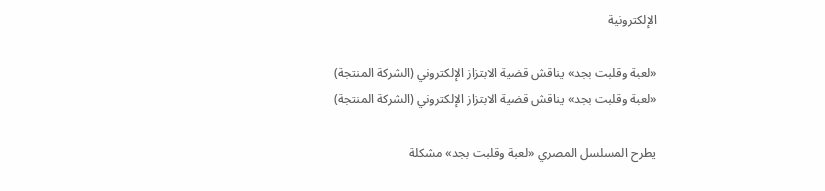الإلكترونية

«لعبة وقلبت بجد» يناقش قضية الابتزاز الإلكتروني (الشركة المنتجة)
«لعبة وقلبت بجد» يناقش قضية الابتزاز الإلكتروني (الشركة المنتجة)

يطرح المسلسل المصري «لعبة وقلبت بجد» مشكلة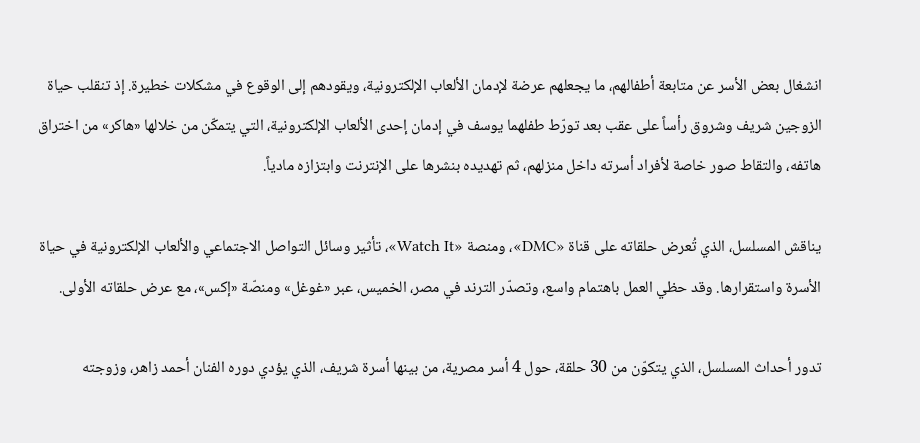انشغال بعض الأسر عن متابعة أطفالهم، ما يجعلهم عرضة لإدمان الألعاب الإلكترونية، ويقودهم إلى الوقوع في مشكلات خطيرة. إذ تنقلب حياة الزوجين شريف وشروق رأساً على عقب بعد تورّط طفلهما يوسف في إدمان إحدى الألعاب الإلكترونية، التي يتمكّن من خلالها «هاكر» من اختراق هاتفه، والتقاط صور خاصة لأفراد أسرته داخل منزلهم، ثم تهديده بنشرها على الإنترنت وابتزازه مادياً.

يناقش المسلسل، الذي تُعرض حلقاته على قناة «DMC»، ومنصة «Watch It»، تأثير وسائل التواصل الاجتماعي والألعاب الإلكترونية في حياة الأسرة واستقرارها. وقد حظي العمل باهتمام واسع، وتصدّر الترند في مصر، الخميس، عبر «غوغل» ومنصّة «إكس»، مع عرض حلقاته الأولى.

تدور أحداث المسلسل، الذي يتكوّن من 30 حلقة، حول 4 أسر مصرية، من بينها أسرة شريف، الذي يؤدي دوره الفنان أحمد زاهر، وزوجته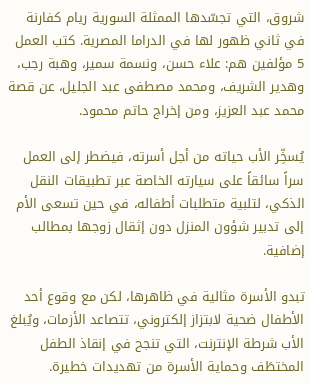شروق، التي تجسّدها الممثلة السورية ريام كفارنة في ثاني ظهور لها في الدراما المصرية. كتب العمل 5 مؤلفين هم: علاء حسن، ونسمة سمير، وهبة رجب، وهدير الشريف، ومحمد مصطفى عبد الجليل، عن قصة محمد عبد العزيز، ومن إخراج حاتم محمود.

يُسخِّر الأب حياته من أجل أسرته، فيضطر إلى العمل سراً سائقاً على سيارته الخاصة عبر تطبيقات النقل الذكي، لتلبية متطلبات أطفاله، في حين تسعى الأم إلى تدبير شؤون المنزل دون إثقال زوجها بمطالب إضافية.

تبدو الأسرة مثالية في ظاهرها، لكن مع وقوع أحد الأطفال ضحية لابتزاز إلكتروني، تتصاعد الأزمات، ويُبلغ الأب شرطة الإنترنت، التي تنجح في إنقاذ الطفل المختطَف وحماية الأسرة من تهديدات خطيرة.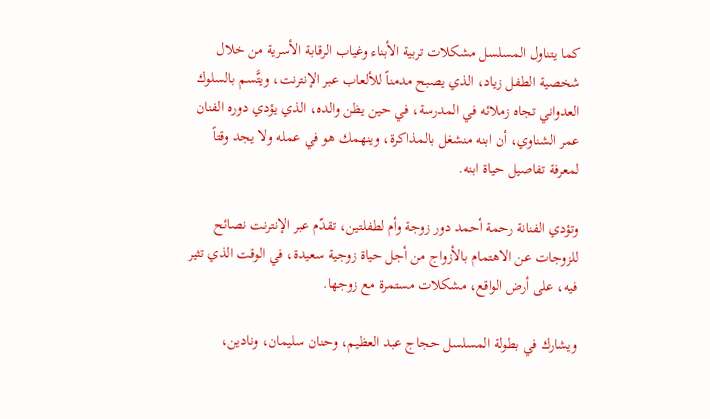كما يتناول المسلسل مشكلات تربية الأبناء وغياب الرقابة الأسرية من خلال شخصية الطفل زياد، الذي يصبح مدمناً للألعاب عبر الإنترنت، ويتَّسم بالسلوك العدواني تجاه زملائه في المدرسة، في حين يظن والده، الذي يؤدي دوره الفنان عمر الشناوي، أن ابنه منشغل بالمذاكرة، وينهمك هو في عمله ولا يجد وقتاً لمعرفة تفاصيل حياة ابنه.

وتؤدي الفنانة رحمة أحمد دور زوجة وأم لطفلتين، تقدّم عبر الإنترنت نصائح للزوجات عن الاهتمام بالأزواج من أجل حياة زوجية سعيدة، في الوقت الذي تثير فيه، على أرض الواقع، مشكلات مستمرة مع زوجها.

ويشارك في بطولة المسلسل حجاج عبد العظيم، وحنان سليمان، ونادين،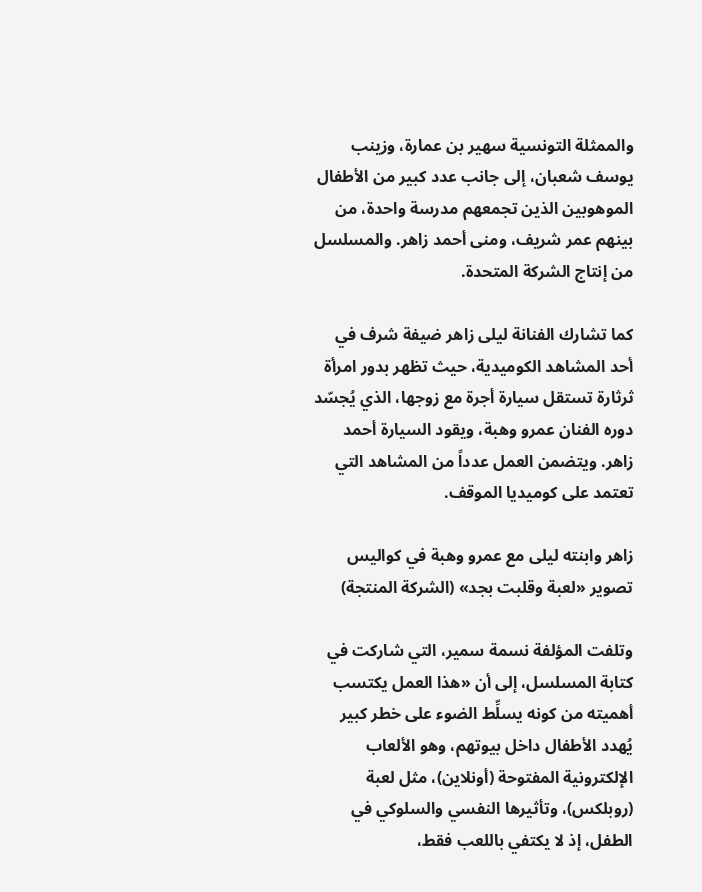والممثلة التونسية سهير بن عمارة، وزينب يوسف شعبان، إلى جانب عدد كبير من الأطفال الموهوبين الذين تجمعهم مدرسة واحدة، من بينهم عمر شريف، ومنى أحمد زاهر. والمسلسل من إنتاج الشركة المتحدة.

كما تشارك الفنانة ليلى زاهر ضيفة شرف في أحد المشاهد الكوميدية، حيث تظهر بدور امرأة ثرثارة تستقل سيارة أجرة مع زوجها، الذي يُجسّد دوره الفنان عمرو وهبة، ويقود السيارة أحمد زاهر. ويتضمن العمل عدداً من المشاهد التي تعتمد على كوميديا الموقف.

زاهر وابنته ليلى مع عمرو وهبة في كواليس تصوير «لعبة وقلبت بجد» (الشركة المنتجة)

وتلفت المؤلفة نسمة سمير، التي شاركت في كتابة المسلسل، إلى أن «هذا العمل يكتسب أهميته من كونه يسلِّط الضوء على خطر كبير يُهدد الأطفال داخل بيوتهم، وهو الألعاب الإلكترونية المفتوحة (أونلاين)، مثل لعبة (روبلكس)، وتأثيرها النفسي والسلوكي في الطفل، إذ لا يكتفي باللعب فقط،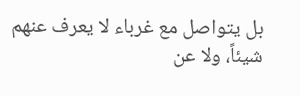بل يتواصل مع غرباء لا يعرف عنهم شيئاً، ولا عن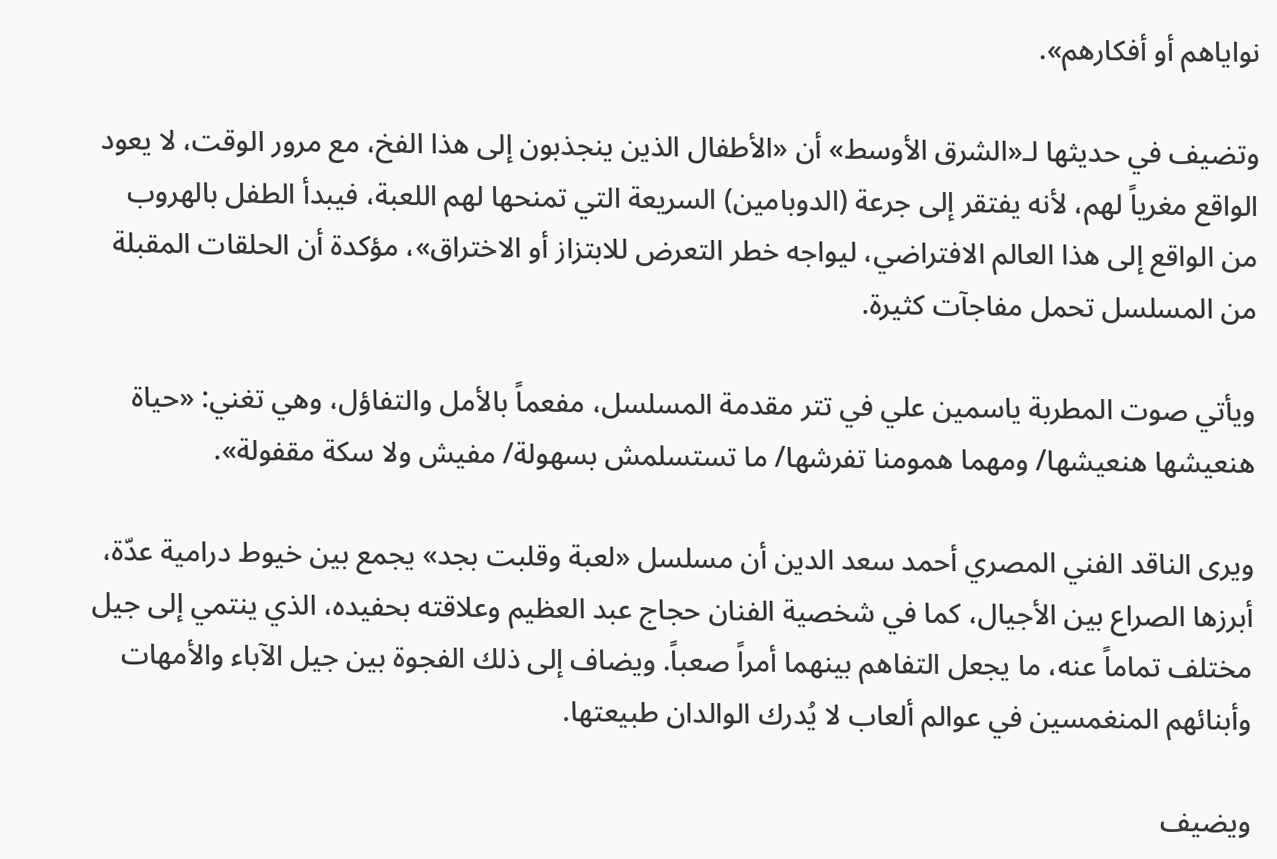نواياهم أو أفكارهم».

وتضيف في حديثها لـ«الشرق الأوسط» أن «الأطفال الذين ينجذبون إلى هذا الفخ، مع مرور الوقت، لا يعود الواقع مغرياً لهم، لأنه يفتقر إلى جرعة (الدوبامين) السريعة التي تمنحها لهم اللعبة، فيبدأ الطفل بالهروب من الواقع إلى هذا العالم الافتراضي، ليواجه خطر التعرض للابتزاز أو الاختراق»، مؤكدة أن الحلقات المقبلة من المسلسل تحمل مفاجآت كثيرة.

ويأتي صوت المطربة ياسمين علي في تتر مقدمة المسلسل، مفعماً بالأمل والتفاؤل، وهي تغني: «حياة هنعيشها هنعيشها/ ومهما همومنا تفرشها/ ما تستسلمش بسهولة/ مفيش ولا سكة مقفولة».

ويرى الناقد الفني المصري أحمد سعد الدين أن مسلسل «لعبة وقلبت بجد» يجمع بين خيوط درامية عدّة، أبرزها الصراع بين الأجيال، كما في شخصية الفنان حجاج عبد العظيم وعلاقته بحفيده، الذي ينتمي إلى جيل مختلف تماماً عنه، ما يجعل التفاهم بينهما أمراً صعباً. ويضاف إلى ذلك الفجوة بين جيل الآباء والأمهات وأبنائهم المنغمسين في عوالم ألعاب لا يُدرك الوالدان طبيعتها.

ويضيف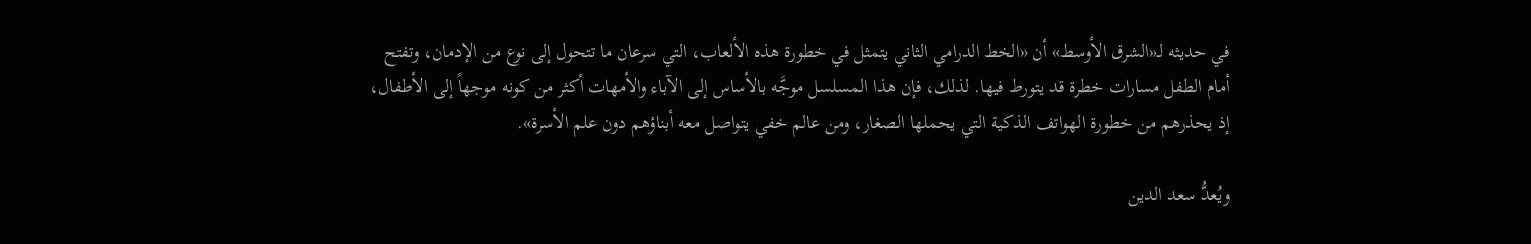في حديثه لـ«الشرق الأوسط» أن «الخط الدرامي الثاني يتمثل في خطورة هذه الألعاب، التي سرعان ما تتحول إلى نوع من الإدمان، وتفتح أمام الطفل مسارات خطرة قد يتورط فيها. لذلك، فإن هذا المسلسل موجَّه بالأساس إلى الآباء والأمهات أكثر من كونه موجهاً إلى الأطفال، إذ يحذرهم من خطورة الهواتف الذكية التي يحملها الصغار، ومن عالم خفي يتواصل معه أبناؤهم دون علم الأسرة».

ويُعدُّ سعد الدين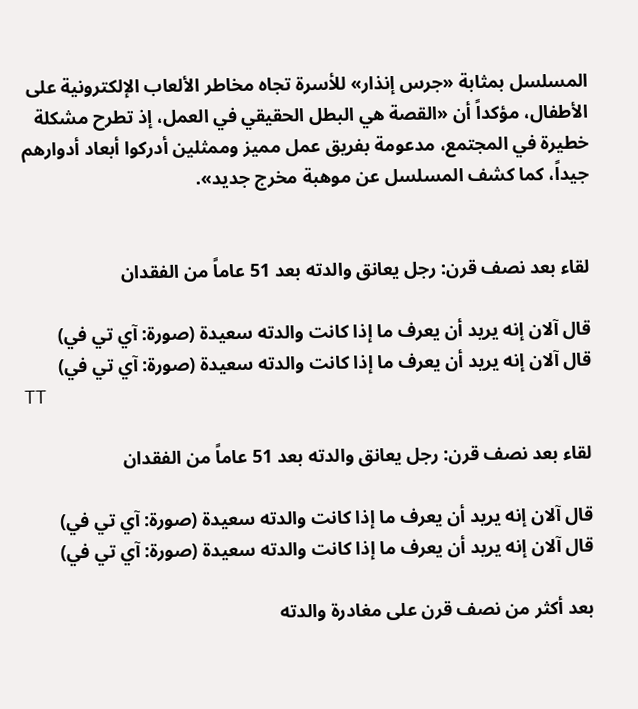المسلسل بمثابة «جرس إنذار» للأسرة تجاه مخاطر الألعاب الإلكترونية على الأطفال، مؤكداً أن «القصة هي البطل الحقيقي في العمل، إذ تطرح مشكلة خطيرة في المجتمع، مدعومة بفريق عمل مميز وممثلين أدركوا أبعاد أدوارهم جيداً، كما كشف المسلسل عن موهبة مخرج جديد».


لقاء بعد نصف قرن: رجل يعانق والدته بعد 51 عاماً من الفقدان

قال آلان إنه يريد أن يعرف ما إذا كانت والدته سعيدة (صورة: آي تي في)
قال آلان إنه يريد أن يعرف ما إذا كانت والدته سعيدة (صورة: آي تي في)
TT

لقاء بعد نصف قرن: رجل يعانق والدته بعد 51 عاماً من الفقدان

قال آلان إنه يريد أن يعرف ما إذا كانت والدته سعيدة (صورة: آي تي في)
قال آلان إنه يريد أن يعرف ما إذا كانت والدته سعيدة (صورة: آي تي في)

بعد أكثر من نصف قرن على مغادرة والدته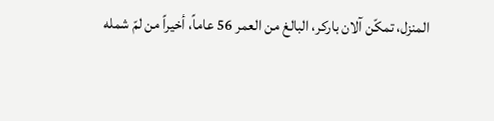المنزل، تمكّن آلان باركر، البالغ من العمر 56 عاماً، أخيراً من لمّ شمله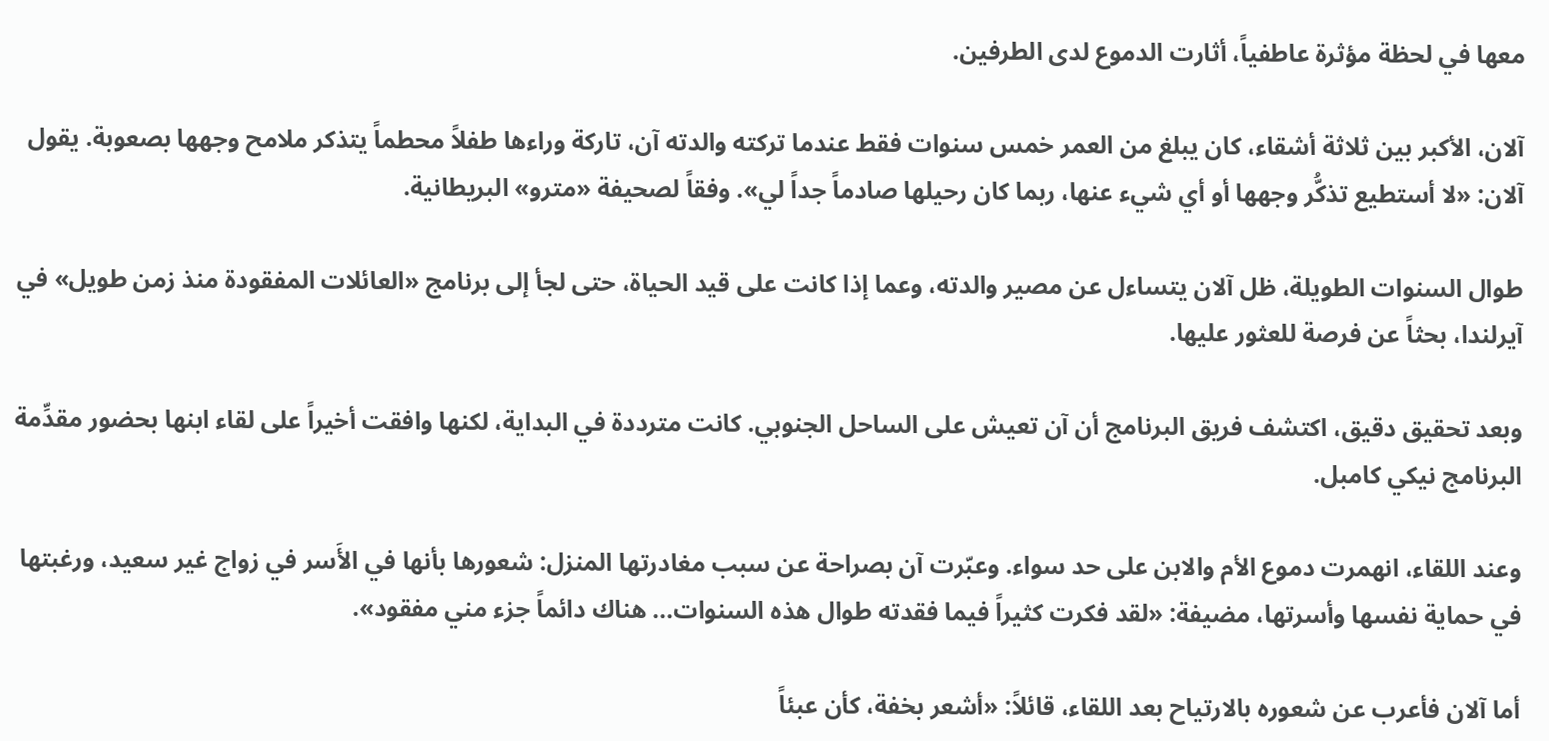معها في لحظة مؤثرة عاطفياً، أثارت الدموع لدى الطرفين.

آلان، الأكبر بين ثلاثة أشقاء، كان يبلغ من العمر خمس سنوات فقط عندما تركته والدته آن، تاركة وراءها طفلاً محطماً يتذكر ملامح وجهها بصعوبة. يقول آلان: «لا أستطيع تذكُّر وجهها أو أي شيء عنها، ربما كان رحيلها صادماً جداً لي». وفقاً لصحيفة «مترو» البريطانية.

طوال السنوات الطويلة، ظل آلان يتساءل عن مصير والدته، وعما إذا كانت على قيد الحياة، حتى لجأ إلى برنامج «العائلات المفقودة منذ زمن طويل» في آيرلندا، بحثاً عن فرصة للعثور عليها.

وبعد تحقيق دقيق، اكتشف فريق البرنامج أن آن تعيش على الساحل الجنوبي. كانت مترددة في البداية، لكنها وافقت أخيراً على لقاء ابنها بحضور مقدِّمة البرنامج نيكي كامبل.

وعند اللقاء، انهمرت دموع الأم والابن على حد سواء. وعبّرت آن بصراحة عن سبب مغادرتها المنزل: شعورها بأنها في الأَسر في زواج غير سعيد، ورغبتها في حماية نفسها وأسرتها، مضيفة: «لقد فكرت كثيراً فيما فقدته طوال هذه السنوات... هناك دائماً جزء مني مفقود».

أما آلان فأعرب عن شعوره بالارتياح بعد اللقاء، قائلاً: «أشعر بخفة، كأن عبئاً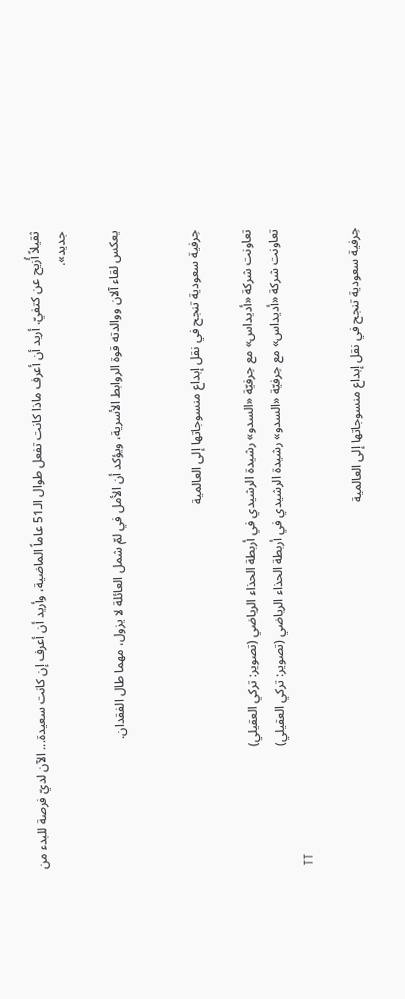ثقيلاً أُزيح عن كتفيّ. أريد أن أعرف ماذا كانت تفعل طوال الـ51 عاماً الماضية، وأريد أن أعرف إن كانت سعيدة... الآن لديّ فرصة للبدء من جديد».

يعكس لقاء آلان ووالدته قوة الروابط الأسرية، ويؤكد أن الأمل في لمّ شمل العائلة لا يزول، مهما طال الفقدان.


حِرفية سعودية تنجح في نقل إبداع منسوجاتها إلى العالمية

تعاونت شركة «أديداس» مع حِرفيّة «السدو» رشيدة الرشيدي في أربطة الحذاء الرياضي (تصوير: تركي العقيلي)
تعاونت شركة «أديداس» مع حِرفيّة «السدو» رشيدة الرشيدي في أربطة الحذاء الرياضي (تصوير: تركي العقيلي)
TT

حِرفية سعودية تنجح في نقل إبداع منسوجاتها إلى العالمية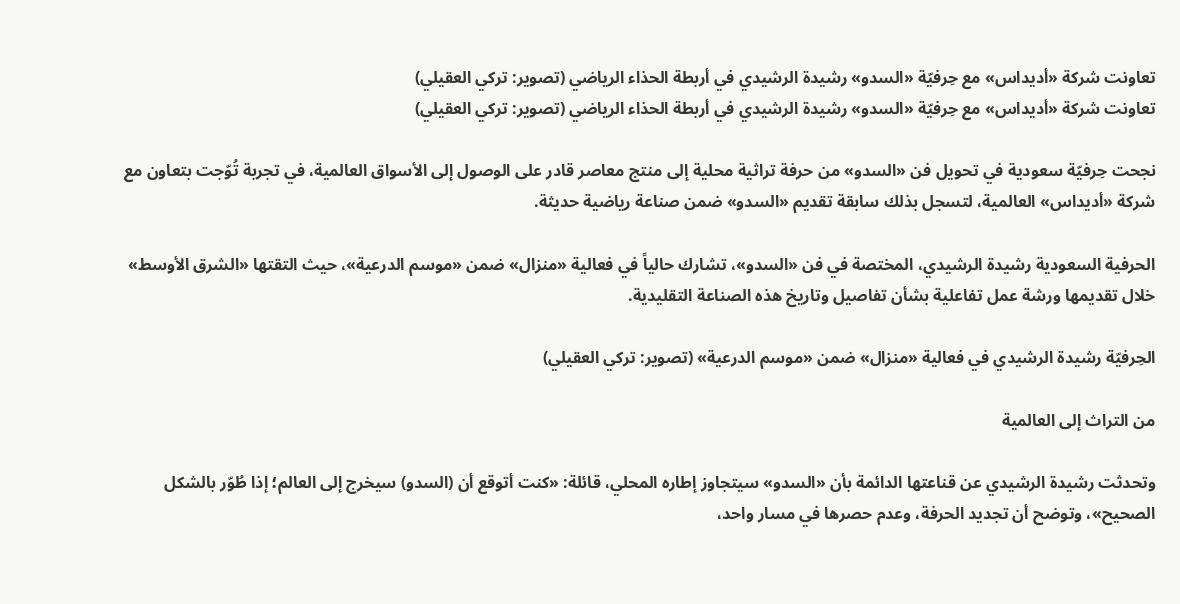تعاونت شركة «أديداس» مع حِرفيّة «السدو» رشيدة الرشيدي في أربطة الحذاء الرياضي (تصوير: تركي العقيلي)
تعاونت شركة «أديداس» مع حِرفيّة «السدو» رشيدة الرشيدي في أربطة الحذاء الرياضي (تصوير: تركي العقيلي)

نجحت حِرفيّة سعودية في تحويل فن «السدو» من حرفة تراثية محلية إلى منتج معاصر قادر على الوصول إلى الأسواق العالمية، في تجربة تُوّجت بتعاون مع شركة «أديداس» العالمية، لتسجل بذلك سابقة تقديم «السدو» ضمن صناعة رياضية حديثة.

الحرفية السعودية رشيدة الرشيدي، المختصة في فن «السدو»، تشارك حالياً في فعالية «منزال» ضمن «موسم الدرعية»، حيث التقتها «الشرق الأوسط» خلال تقديمها ورشة عمل تفاعلية بشأن تفاصيل وتاريخ هذه الصناعة التقليدية.

الحِرفيّة رشيدة الرشيدي في فعالية «منزال» ضمن «موسم الدرعية» (تصوير: تركي العقيلي)

من التراث إلى العالمية

وتحدثت رشيدة الرشيدي عن قناعتها الدائمة بأن «السدو» سيتجاوز إطاره المحلي، قائلة: «كنت أتوقع أن (السدو) سيخرج إلى العالم؛ إذا طُوّر بالشكل الصحيح»، وتوضح أن تجديد الحرفة، وعدم حصرها في مسار واحد،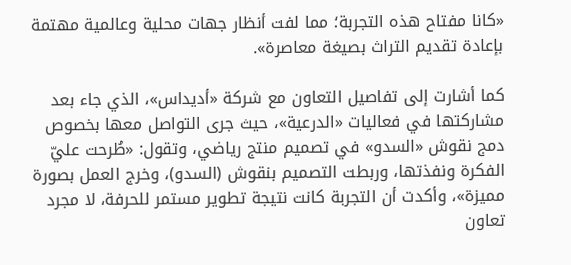«كانا مفتاح هذه التجربة؛ مما لفت أنظار جهات محلية وعالمية مهتمة بإعادة تقديم التراث بصيغة معاصرة».

كما أشارت إلى تفاصيل التعاون مع شركة «أديداس»، الذي جاء بعد مشاركتها في فعاليات «الدرعية»، حيث جرى التواصل معها بخصوص دمج نقوش «السدو» في تصميم منتج رياضي، وتقول: «طُرحت عليّ الفكرة ونفذتها، وربطت التصميم بنقوش (السدو)، وخرج العمل بصورة مميزة»، وأكدت أن التجربة كانت نتيجة تطوير مستمر للحرفة، لا مجرد تعاون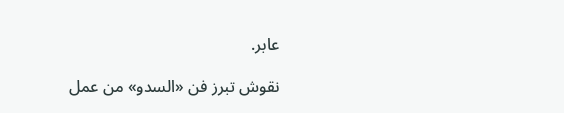عابر.

نقوش تبرز فن «السدو» من عمل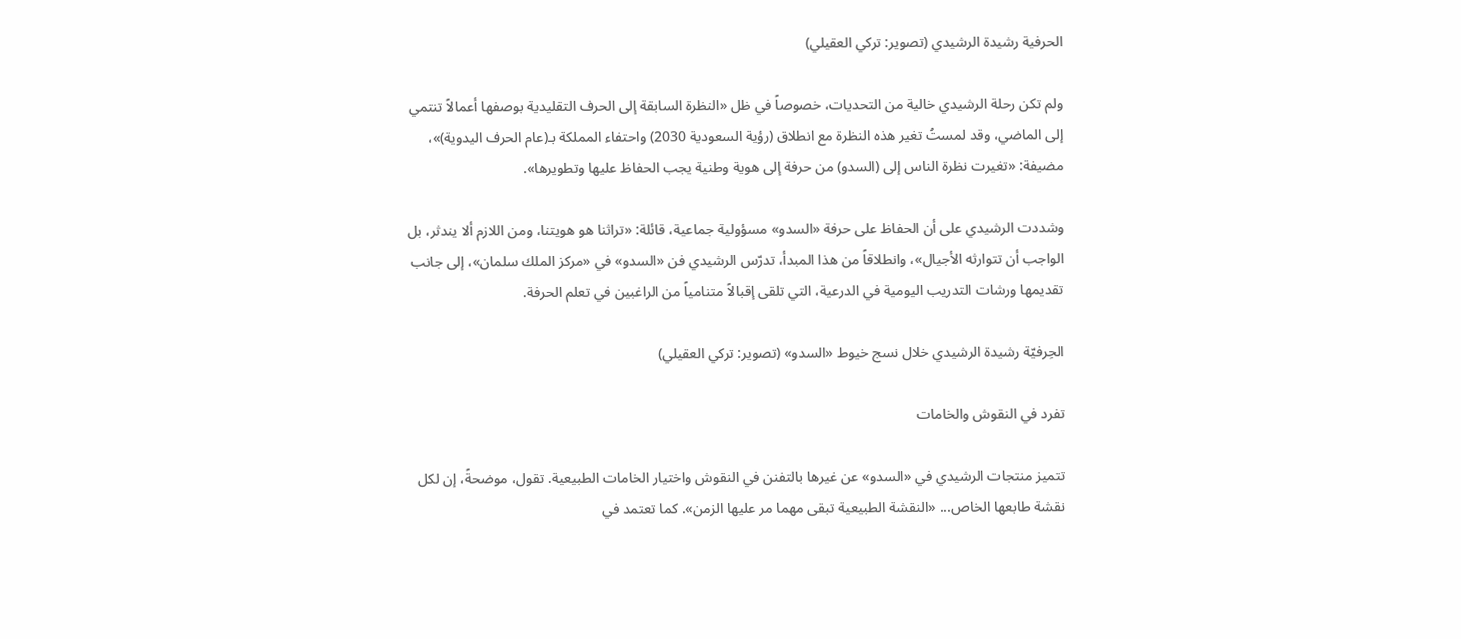الحرفية رشيدة الرشيدي (تصوير: تركي العقيلي)

ولم تكن رحلة الرشيدي خالية من التحديات، خصوصاً في ظل «النظرة السابقة إلى الحرف التقليدية بوصفها أعمالاً تنتمي إلى الماضي، وقد لمستُ تغير هذه النظرة مع انطلاق (رؤية السعودية 2030) واحتفاء المملكة بـ(عام الحرف اليدوية)»، مضيفة: «تغيرت نظرة الناس إلى (السدو) من حرفة إلى هوية وطنية يجب الحفاظ عليها وتطويرها».

وشددت الرشيدي على أن الحفاظ على حرفة «السدو» مسؤولية جماعية، قائلة: «تراثنا هو هويتنا، ومن اللازم ألا يندثر، بل الواجب أن تتوارثه الأجيال»، وانطلاقاً من هذا المبدأ، تدرّس الرشيدي فن «السدو» في «مركز الملك سلمان»، إلى جانب تقديمها ورشات التدريب اليومية في الدرعية، التي تلقى إقبالاً متنامياً من الراغبين في تعلم الحرفة.

الحِرفيّة رشيدة الرشيدي خلال نسج خيوط «السدو» (تصوير: تركي العقيلي)

تفرد في النقوش والخامات

تتميز منتجات الرشيدي في «السدو» عن غيرها بالتفنن في النقوش واختيار الخامات الطبيعية. تقول، موضحةً، إن لكل نقشة طابعها الخاص... «النقشة الطبيعية تبقى مهما مر عليها الزمن». كما تعتمد في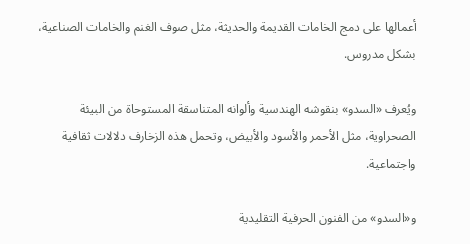أعمالها على دمج الخامات القديمة والحديثة، مثل صوف الغنم والخامات الصناعية، بشكل مدروس.

ويُعرف «السدو» بنقوشه الهندسية وألوانه المتناسقة المستوحاة من البيئة الصحراوية، مثل الأحمر والأسود والأبيض، وتحمل هذه الزخارف دلالات ثقافية واجتماعية.

و«السدو» من الفنون الحرفية التقليدية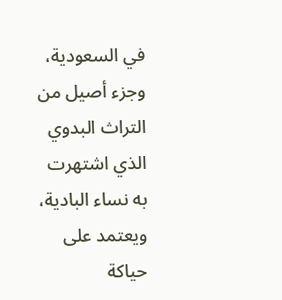في السعودية، وجزء أصيل من التراث البدوي الذي اشتهرت به نساء البادية، ويعتمد على حياكة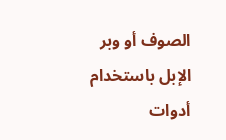الصوف أو وبر الإبل باستخدام أدوات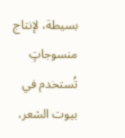بسيطة، لإنتاج منسوجاتٍ تُستخدم في بيوت الشعر،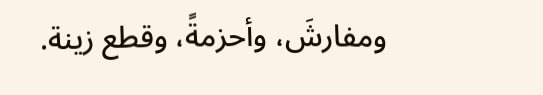ومفارشَ، وأحزمةً، وقطع زينة.